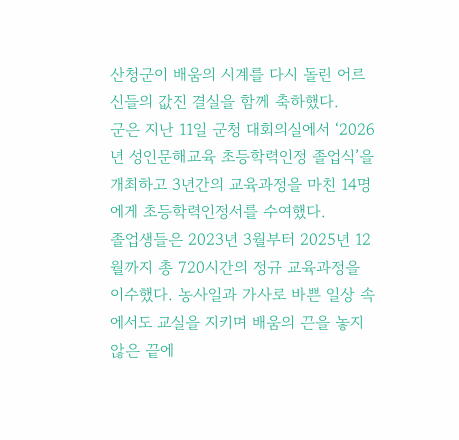산청군이 배움의 시계를 다시 돌린 어르신들의 값진 결실을 함께 축하했다.
군은 지난 11일 군청 대회의실에서 ‘2026년 성인문해교육 초등학력인정 졸업식’을 개최하고 3년간의 교육과정을 마친 14명에게 초등학력인정서를 수여했다.
졸업생들은 2023년 3월부터 2025년 12월까지 총 720시간의 정규 교육과정을 이수했다. 농사일과 가사로 바쁜 일상 속에서도 교실을 지키며 배움의 끈을 놓지 않은 끝에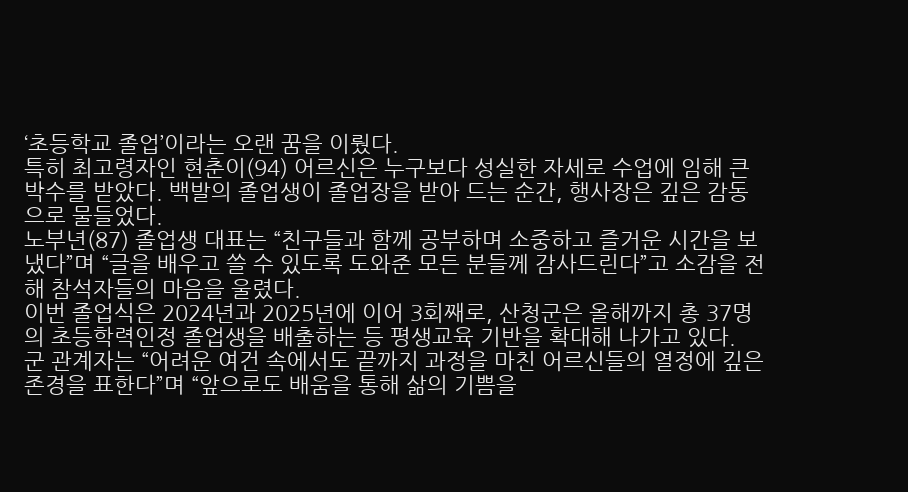‘초등학교 졸업’이라는 오랜 꿈을 이뤘다.
특히 최고령자인 현춘이(94) 어르신은 누구보다 성실한 자세로 수업에 임해 큰 박수를 받았다. 백발의 졸업생이 졸업장을 받아 드는 순간, 행사장은 깊은 감동으로 물들었다.
노부년(87) 졸업생 대표는 “친구들과 함께 공부하며 소중하고 즐거운 시간을 보냈다”며 “글을 배우고 쓸 수 있도록 도와준 모든 분들께 감사드린다”고 소감을 전해 참석자들의 마음을 울렸다.
이번 졸업식은 2024년과 2025년에 이어 3회째로, 산청군은 올해까지 총 37명의 초등학력인정 졸업생을 배출하는 등 평생교육 기반을 확대해 나가고 있다.
군 관계자는 “어려운 여건 속에서도 끝까지 과정을 마친 어르신들의 열정에 깊은 존경을 표한다”며 “앞으로도 배움을 통해 삶의 기쁨을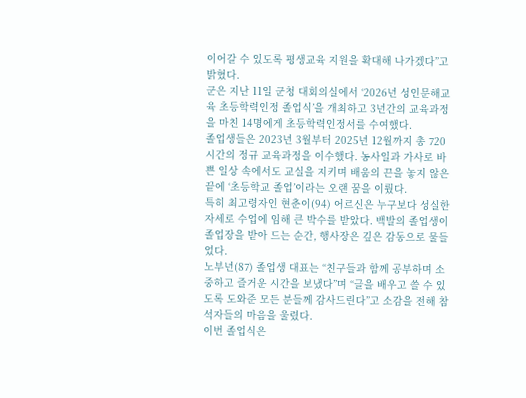이어갈 수 있도록 평생교육 지원을 확대해 나가겠다”고 밝혔다.
군은 지난 11일 군청 대회의실에서 ‘2026년 성인문해교육 초등학력인정 졸업식’을 개최하고 3년간의 교육과정을 마친 14명에게 초등학력인정서를 수여했다.
졸업생들은 2023년 3월부터 2025년 12월까지 총 720시간의 정규 교육과정을 이수했다. 농사일과 가사로 바쁜 일상 속에서도 교실을 지키며 배움의 끈을 놓지 않은 끝에 ‘초등학교 졸업’이라는 오랜 꿈을 이뤘다.
특히 최고령자인 현춘이(94) 어르신은 누구보다 성실한 자세로 수업에 임해 큰 박수를 받았다. 백발의 졸업생이 졸업장을 받아 드는 순간, 행사장은 깊은 감동으로 물들었다.
노부년(87) 졸업생 대표는 “친구들과 함께 공부하며 소중하고 즐거운 시간을 보냈다”며 “글을 배우고 쓸 수 있도록 도와준 모든 분들께 감사드린다”고 소감을 전해 참석자들의 마음을 울렸다.
이번 졸업식은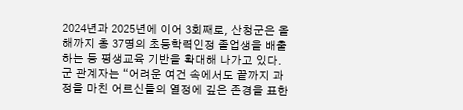2024년과 2025년에 이어 3회째로, 산청군은 올해까지 총 37명의 초등학력인정 졸업생을 배출하는 등 평생교육 기반을 확대해 나가고 있다.
군 관계자는 “어려운 여건 속에서도 끝까지 과정을 마친 어르신들의 열정에 깊은 존경을 표한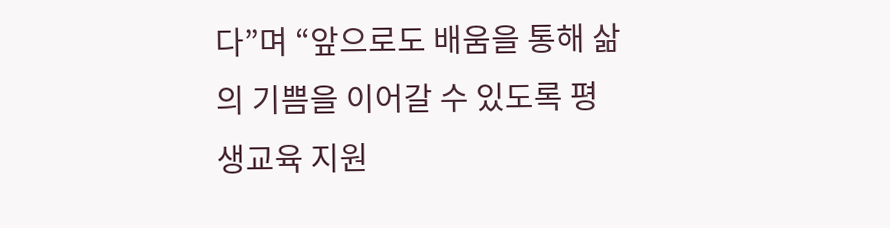다”며 “앞으로도 배움을 통해 삶의 기쁨을 이어갈 수 있도록 평생교육 지원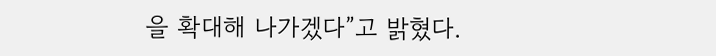을 확대해 나가겠다”고 밝혔다.